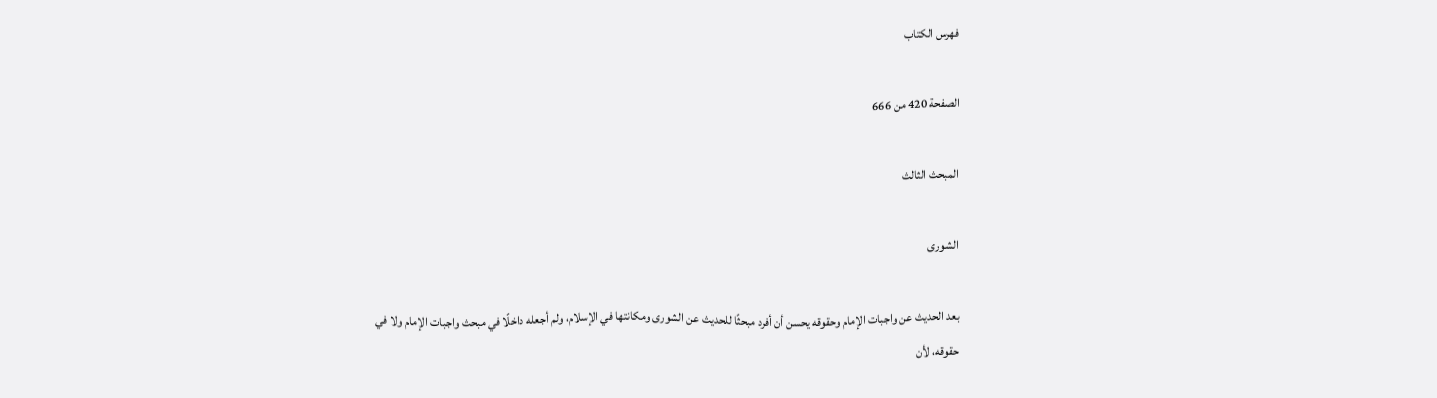فهرس الكتاب

الصفحة 420 من 666

المبحث الثالث

الشورى

بعد الحديث عن واجبات الإمام وحقوقه يحسن أن أفرد مبحثًا للحديث عن الشورى ومكانتها في الإسلام، ولم أجعله داخلًا في مبحث واجبات الإمام ولا في حقوقه، لأن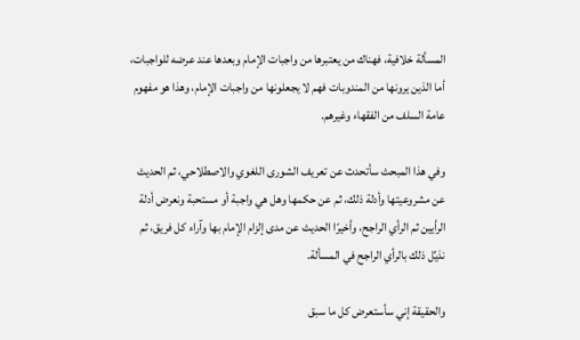المسألة خلافية، فهناك من يعتبرها من واجبات الإمام وبعدها عند عرضه للواجبات، أما الذين يرونها من المندوبات فهم لا يجعلونها من واجبات الإمام، وهذا هو مفهوم عامة السلف من الفقهاء وغيرهم.

وفي هذا المبحث سأتحدث عن تعريف الشورى اللغوي والاصطلاحي، ثم الحديث عن مشروعيتها وأدلة ذلك، ثم عن حكمها وهل هي واجبة أو مستحبة ونعرض أدلة الرأيين ثم الرأي الراجح، وأخيرًا الحديث عن مدى إلزام الإمام بها وآراء كل فريق، ثم نذيِّل ذلك بالرأي الراجح في المسألة.

والحقيقة إني سأستعرض كل ما سبق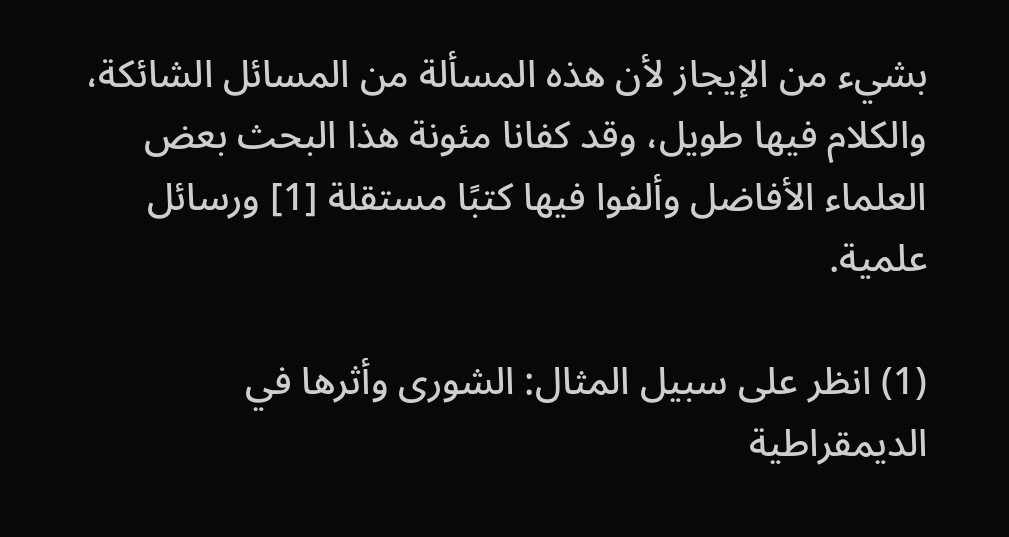بشيء من الإيجاز لأن هذه المسألة من المسائل الشائكة، والكلام فيها طويل، وقد كفانا مئونة هذا البحث بعض العلماء الأفاضل وألفوا فيها كتبًا مستقلة [1] ورسائل علمية.

(1) انظر على سبيل المثال: الشورى وأثرها في الديمقراطية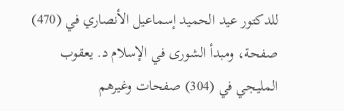للدكتور عيد الحميد إسماعيل الأنصاري في (470) صفحة، ومبدأ الشورى في الإسلام د. يعقوب المليجي في (304) صفحات وغيرهم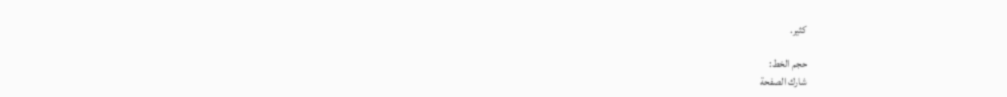كثير.

حجم الخط:
شارك الصفحة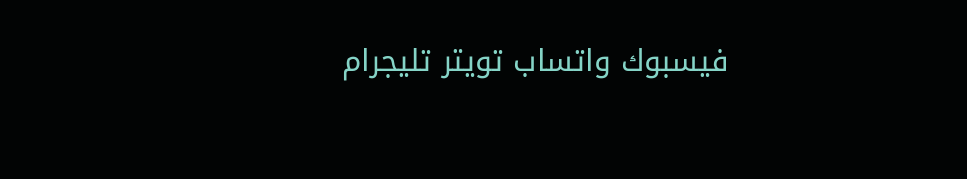فيسبوك واتساب تويتر تليجرام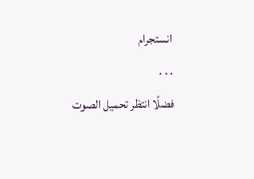انستجرام
. . .
فضلًا انتظر تحميل الصوت